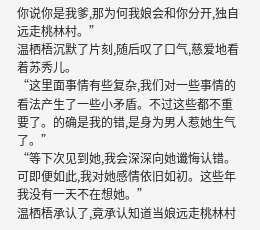你说你是我爹,那为何我娘会和你分开,独自远走桃林村。”
温栖梧沉默了片刻,随后叹了口气,慈爱地看着苏秀儿。
“这里面事情有些复杂,我们对一些事情的看法产生了一些小矛盾。不过这些都不重要了。的确是我的错,是身为男人惹她生气了。”
“等下次见到她,我会深深向她谶悔认错。可即便如此,我对她感情依旧如初。这些年我没有一天不在想她。”
温栖梧承认了,竟承认知道当娘远走桃林村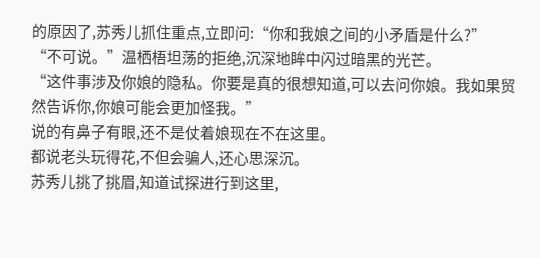的原因了,苏秀儿抓住重点,立即问:“你和我娘之间的小矛盾是什么?”
“不可说。”温栖梧坦荡的拒绝,沉深地眸中闪过暗黑的光芒。
“这件事涉及你娘的隐私。你要是真的很想知道,可以去问你娘。我如果贸然告诉你,你娘可能会更加怪我。”
说的有鼻子有眼,还不是仗着娘现在不在这里。
都说老头玩得花,不但会骗人,还心思深沉。
苏秀儿挑了挑眉,知道试探进行到这里,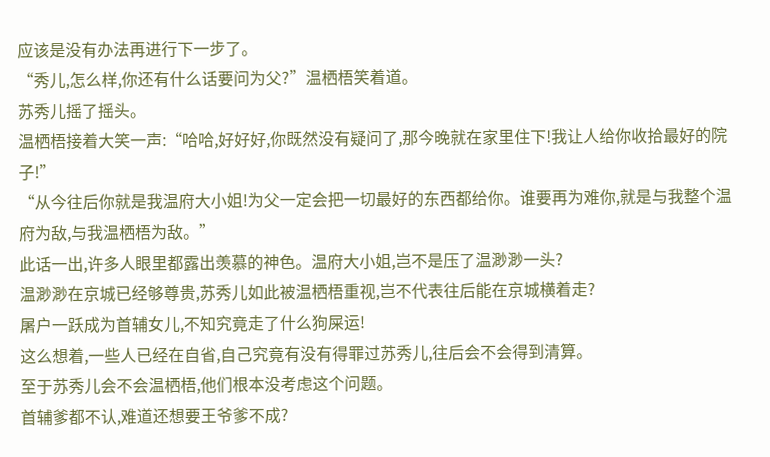应该是没有办法再进行下一步了。
“秀儿,怎么样,你还有什么话要问为父?”温栖梧笑着道。
苏秀儿摇了摇头。
温栖梧接着大笑一声:“哈哈,好好好,你既然没有疑问了,那今晚就在家里住下!我让人给你收拾最好的院子!”
“从今往后你就是我温府大小姐!为父一定会把一切最好的东西都给你。谁要再为难你,就是与我整个温府为敌,与我温栖梧为敌。”
此话一出,许多人眼里都露出羡慕的神色。温府大小姐,岂不是压了温渺渺一头?
温渺渺在京城已经够尊贵,苏秀儿如此被温栖梧重视,岂不代表往后能在京城横着走?
屠户一跃成为首辅女儿,不知究竟走了什么狗屎运!
这么想着,一些人已经在自省,自己究竟有没有得罪过苏秀儿,往后会不会得到清算。
至于苏秀儿会不会温栖梧,他们根本没考虑这个问题。
首辅爹都不认,难道还想要王爷爹不成?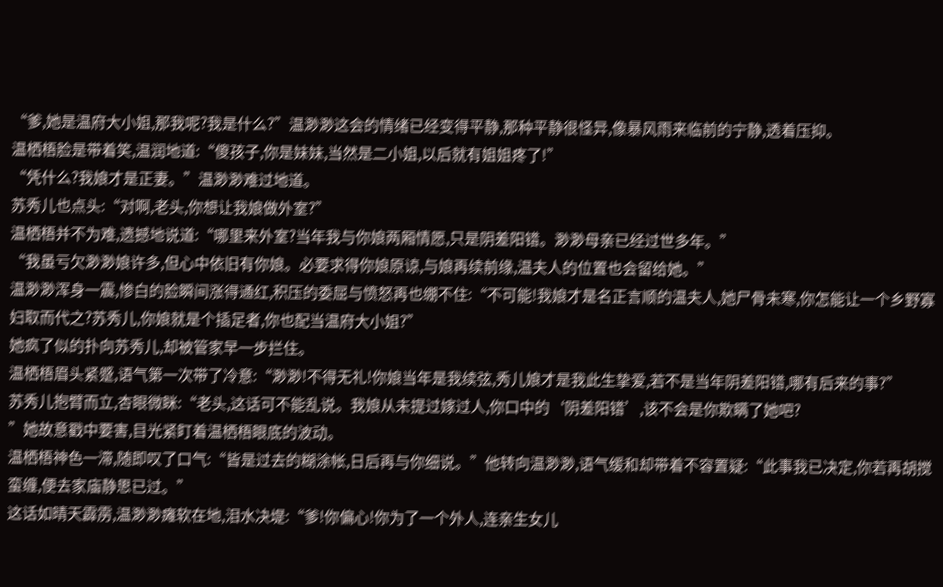“爹,她是温府大小姐,那我呢?我是什么?”温渺渺这会的情绪已经变得平静,那种平静很怪异,像暴风雨来临前的宁静,透着压抑。
温栖梧脸是带着笑,温润地道:“傻孩子,你是妹妹,当然是二小姐,以后就有姐姐疼了!”
“凭什么?我娘才是正妻。”温渺渺难过地道。
苏秀儿也点头:“对啊,老头,你想让我娘做外室?”
温栖梧并不为难,遗撼地说道:“哪里来外室?当年我与你娘两厢情愿,只是阴差阳错。渺渺母亲已经过世多年。”
“我虽亏欠渺渺娘许多,但心中依旧有你娘。必要求得你娘原谅,与娘再续前缘,温夫人的位置也会留给她。”
温渺渺浑身一震,惨白的脸瞬间涨得通红,积压的委屈与愤怒再也绷不住:“不可能!我娘才是名正言顺的温夫人,她尸骨未寒,你怎能让一个乡野寡妇取而代之?苏秀儿,你娘就是个插足者,你也配当温府大小姐?”
她疯了似的扑向苏秀儿,却被管家早一步拦住。
温栖梧眉头紧蹙,语气第一次带了冷意:“渺渺!不得无礼!你娘当年是我续弦,秀儿娘才是我此生挚爱,若不是当年阴差阳错,哪有后来的事?”
苏秀儿抱臂而立,杏眼微眯:“老头,这话可不能乱说。我娘从未提过嫁过人,你口中的‘阴差阳错’,该不会是你欺瞒了她吧?
”她故意戳中要害,目光紧盯着温栖梧眼底的波动。
温栖梧神色一滞,随即叹了口气:“皆是过去的糊涂帐,日后再与你细说。”他转向温渺渺,语气缓和却带着不容置疑:“此事我已决定,你若再胡搅蛮缠,便去家庙静思已过。”
这话如晴天霹雳,温渺渺瘫软在地,泪水决堤:“爹!你偏心!你为了一个外人,连亲生女儿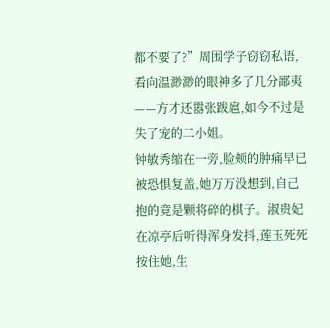都不要了?”周围学子窃窃私语,看向温渺渺的眼神多了几分鄙夷——方才还嚣张跋扈,如今不过是失了宠的二小姐。
钟敏秀缩在一旁,脸颊的肿痛早已被恐惧复盖,她万万没想到,自己抱的竟是颗将碎的棋子。淑贵妃在凉亭后听得浑身发抖,莲玉死死按住她,生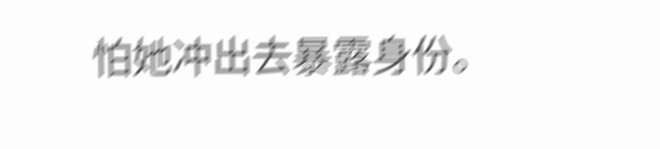怕她冲出去暴露身份。